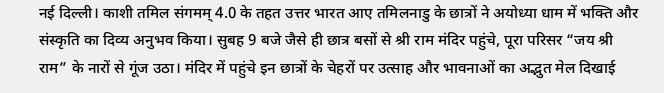नई दिल्ली। काशी तमिल संगमम् 4.0 के तहत उत्तर भारत आए तमिलनाडु के छात्रों ने अयोध्या धाम में भक्ति और संस्कृति का दिव्य अनुभव किया। सुबह 9 बजे जैसे ही छात्र बसों से श्री राम मंदिर पहुंचे, पूरा परिसर “जय श्री राम” के नारों से गूंज उठा। मंदिर में पहुंचे इन छात्रों के चेहरों पर उत्साह और भावनाओं का अद्भुत मेल दिखाई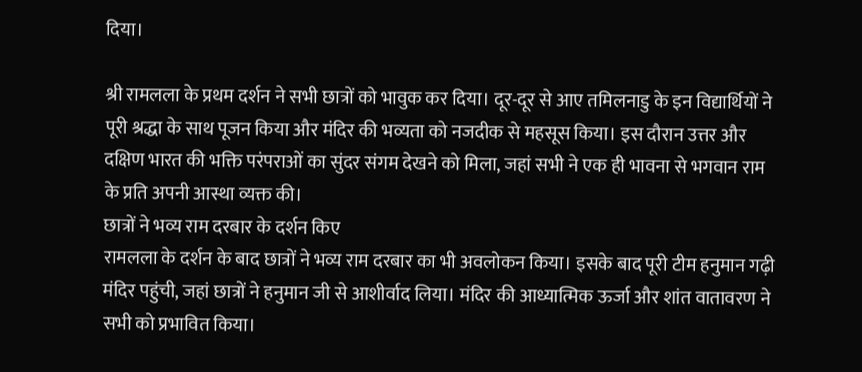दिया।

श्री रामलला के प्रथम दर्शन ने सभी छात्रों को भावुक कर दिया। दूर-दूर से आए तमिलनाडु के इन विद्यार्थियों ने पूरी श्रद्धा के साथ पूजन किया और मंदिर की भव्यता को नजदीक से महसूस किया। इस दौरान उत्तर और दक्षिण भारत की भक्ति परंपराओं का सुंदर संगम देखने को मिला, जहां सभी ने एक ही भावना से भगवान राम के प्रति अपनी आस्था व्यक्त की।
छात्रों ने भव्य राम दरबार के दर्शन किए
रामलला के दर्शन के बाद छात्रों ने भव्य राम दरबार का भी अवलोकन किया। इसके बाद पूरी टीम हनुमान गढ़ी मंदिर पहुंची, जहां छात्रों ने हनुमान जी से आशीर्वाद लिया। मंदिर की आध्यात्मिक ऊर्जा और शांत वातावरण ने सभी को प्रभावित किया।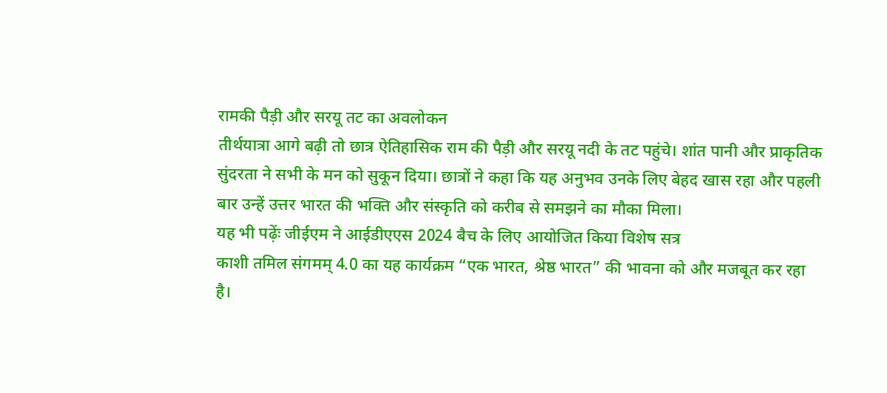रामकी पैड़ी और सरयू तट का अवलोकन
तीर्थयात्रा आगे बढ़ी तो छात्र ऐतिहासिक राम की पैड़ी और सरयू नदी के तट पहुंचे। शांत पानी और प्राकृतिक सुंदरता ने सभी के मन को सुकून दिया। छात्रों ने कहा कि यह अनुभव उनके लिए बेहद खास रहा और पहली बार उन्हें उत्तर भारत की भक्ति और संस्कृति को करीब से समझने का मौका मिला।
यह भी पढ़ेंः जीईएम ने आईडीएएस 2024 बैच के लिए आयोजित किया विशेष सत्र
काशी तमिल संगमम् 4.0 का यह कार्यक्रम “एक भारत, श्रेष्ठ भारत” की भावना को और मजबूत कर रहा है।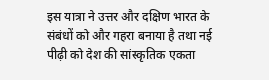इस यात्रा ने उत्तर और दक्षिण भारत के संबंधों को और गहरा बनाया है तथा नई पीढ़ी को देश की सांस्कृतिक एकता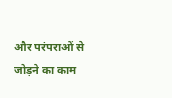और परंपराओं से जोड़ने का काम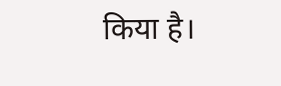किया है।